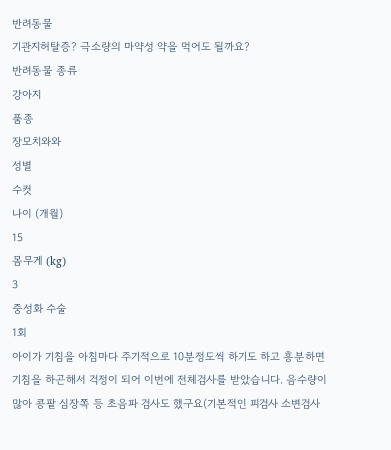반려동물
기관지허탈증? 극소량의 마약성 약을 먹어도 될까요?
반려동물 종류
강아지
품종
장모치와와
성별
수컷
나이 (개월)
15
몸무게 (kg)
3
중성화 수술
1회
아이가 기침을 아침마다 주기적으로 10분정도씩 하기도 하고 흥분하면 기침을 하곤해서 걱정이 되어 이번에 전체검사를 받았습니다. 음수량이 많아 콩팥 심장쪽 등 초음파 검사도 했구요(기본적인 피검사 소변검사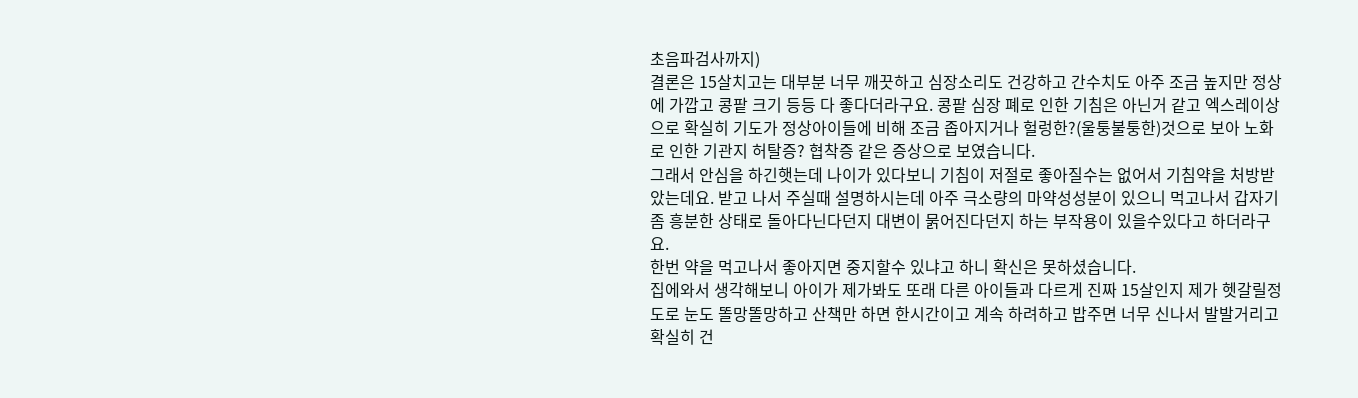초음파검사까지)
결론은 15살치고는 대부분 너무 깨끗하고 심장소리도 건강하고 간수치도 아주 조금 높지만 정상에 가깝고 콩팥 크기 등등 다 좋다더라구요. 콩팥 심장 폐로 인한 기침은 아닌거 같고 엑스레이상으로 확실히 기도가 정상아이들에 비해 조금 좁아지거나 헐렁한?(울퉁불퉁한)것으로 보아 노화로 인한 기관지 허탈증? 협착증 같은 증상으로 보였습니다.
그래서 안심을 하긴햇는데 나이가 있다보니 기침이 저절로 좋아질수는 없어서 기침약을 처방받았는데요. 받고 나서 주실때 설명하시는데 아주 극소량의 마약성성분이 있으니 먹고나서 갑자기 좀 흥분한 상태로 돌아다닌다던지 대변이 묽어진다던지 하는 부작용이 있을수있다고 하더라구요.
한번 약을 먹고나서 좋아지면 중지할수 있냐고 하니 확신은 못하셨습니다.
집에와서 생각해보니 아이가 제가봐도 또래 다른 아이들과 다르게 진짜 15살인지 제가 헷갈릴정도로 눈도 똘망똘망하고 산책만 하면 한시간이고 계속 하려하고 밥주면 너무 신나서 발발거리고 확실히 건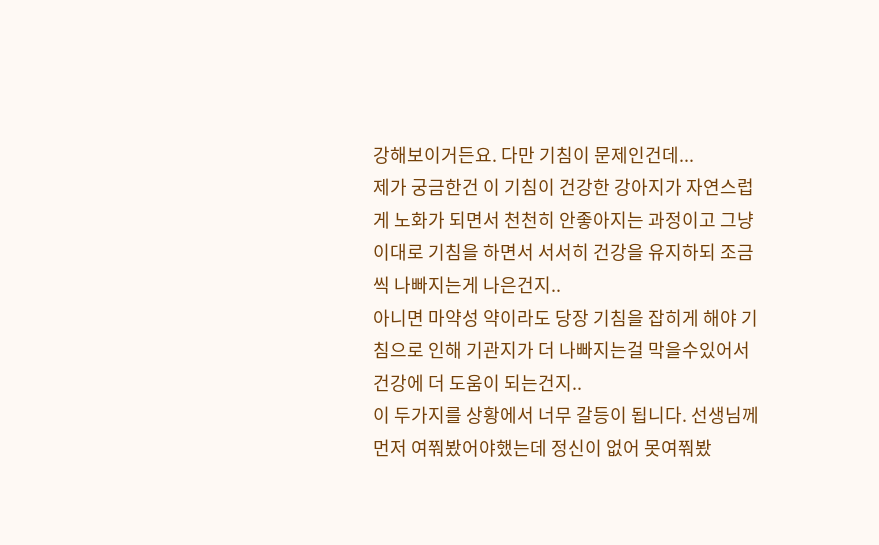강해보이거든요. 다만 기침이 문제인건데...
제가 궁금한건 이 기침이 건강한 강아지가 자연스럽게 노화가 되면서 천천히 안좋아지는 과정이고 그냥 이대로 기침을 하면서 서서히 건강을 유지하되 조금씩 나빠지는게 나은건지..
아니면 마약성 약이라도 당장 기침을 잡히게 해야 기침으로 인해 기관지가 더 나빠지는걸 막을수있어서 건강에 더 도움이 되는건지..
이 두가지를 상황에서 너무 갈등이 됩니다. 선생님께 먼저 여쭤봤어야했는데 정신이 없어 못여쭤봤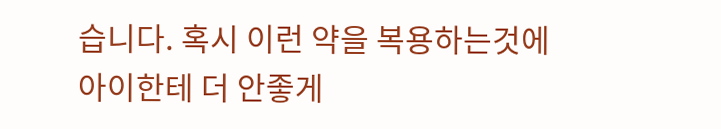습니다. 혹시 이런 약을 복용하는것에 아이한테 더 안좋게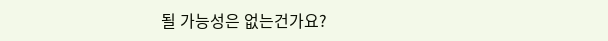될 가능성은 없는건가요?